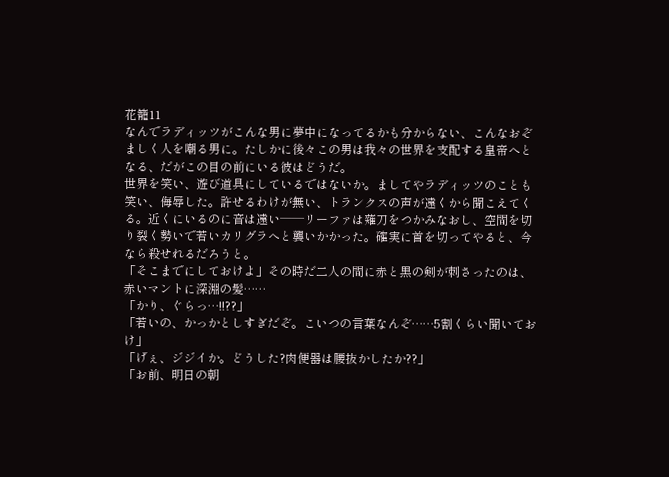花籠11
なんでラディッツがこんな男に夢中になってるかも分からない、こんなおぞましく人を嘲る男に。たしかに後々この男は我々の世界を支配する皇帝へとなる、だがこの目の前にいる彼はどうだ。
世界を笑い、遊び道具にしているではないか。ましてやラディッツのことも笑い、侮辱した。許せるわけが無い、トランクスの声が遠くから聞こえてくる。近くにいるのに音は遠い──リーファは薙刀をつかみなおし、空間を切り裂く勢いで若いカリグラへと襲いかかった。確実に首を切ってやると、今なら殺せれるだろうと。
「そこまでにしておけよ」その時だ二人の間に赤と黒の剣が刺さったのは、赤いマントに深淵の髪……
「かり、ぐらっ…!!??」
「若いの、かっかとしすぎだぞ。こいつの言葉なんぞ……5割くらい聞いておけ」
「げぇ、ジジイか。どうした?肉便器は腰抜かしたか??」
「お前、明日の朝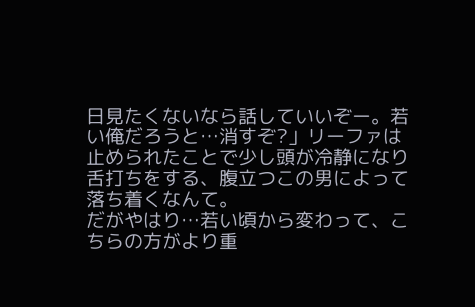日見たくないなら話していいぞー。若い俺だろうと…消すぞ?」リーファは止められたことで少し頭が冷静になり舌打ちをする、腹立つこの男によって落ち着くなんて。
だがやはり…若い頃から変わって、こちらの方がより重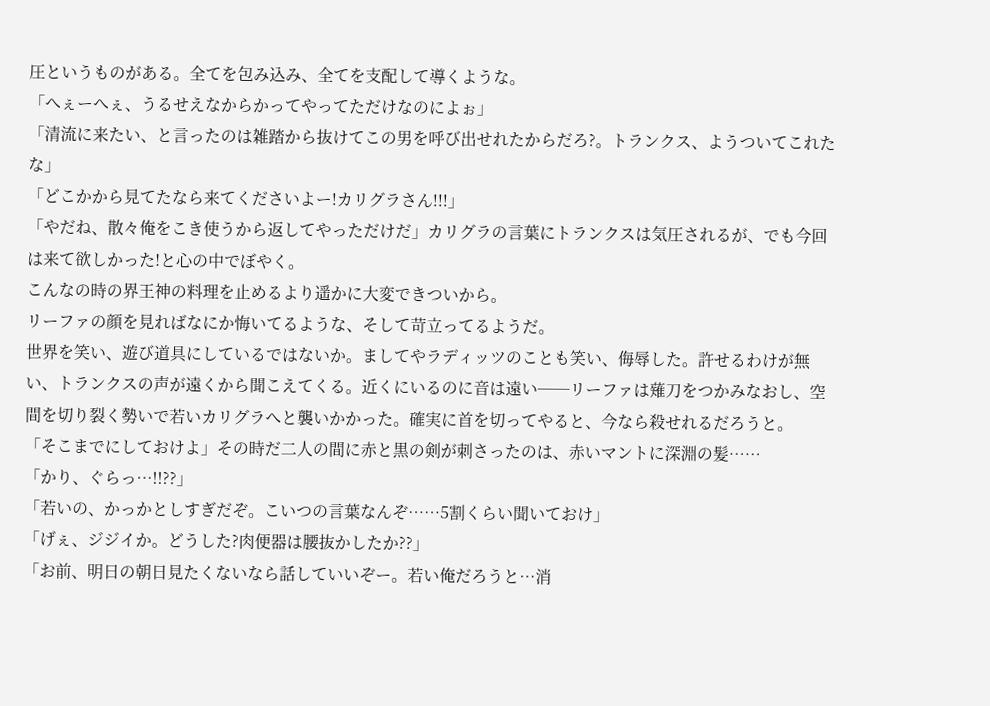圧というものがある。全てを包み込み、全てを支配して導くような。
「へぇーへぇ、うるせえなからかってやってただけなのによぉ」
「清流に来たい、と言ったのは雑踏から抜けてこの男を呼び出せれたからだろ?。トランクス、ようついてこれたな」
「どこかから見てたなら来てくださいよー!カリグラさん!!!」
「やだね、散々俺をこき使うから返してやっただけだ」カリグラの言葉にトランクスは気圧されるが、でも今回は来て欲しかった!と心の中でぼやく。
こんなの時の界王神の料理を止めるより遥かに大変できついから。
リーファの顔を見ればなにか悔いてるような、そして苛立ってるようだ。
世界を笑い、遊び道具にしているではないか。ましてやラディッツのことも笑い、侮辱した。許せるわけが無い、トランクスの声が遠くから聞こえてくる。近くにいるのに音は遠い──リーファは薙刀をつかみなおし、空間を切り裂く勢いで若いカリグラへと襲いかかった。確実に首を切ってやると、今なら殺せれるだろうと。
「そこまでにしておけよ」その時だ二人の間に赤と黒の剣が刺さったのは、赤いマントに深淵の髪……
「かり、ぐらっ…!!??」
「若いの、かっかとしすぎだぞ。こいつの言葉なんぞ……5割くらい聞いておけ」
「げぇ、ジジイか。どうした?肉便器は腰抜かしたか??」
「お前、明日の朝日見たくないなら話していいぞー。若い俺だろうと…消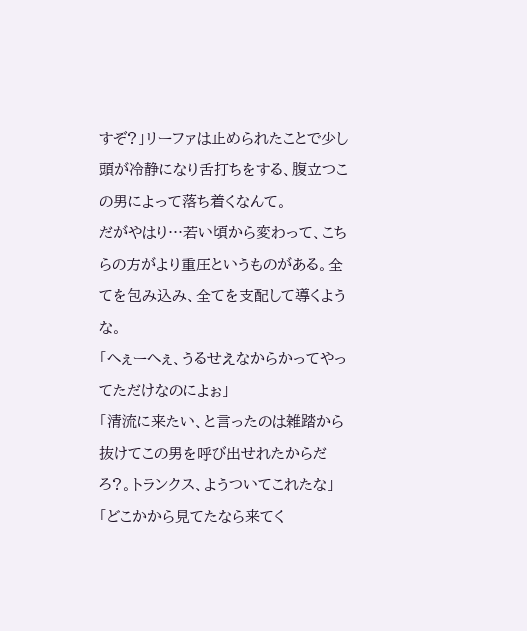すぞ?」リーファは止められたことで少し頭が冷静になり舌打ちをする、腹立つこの男によって落ち着くなんて。
だがやはり…若い頃から変わって、こちらの方がより重圧というものがある。全てを包み込み、全てを支配して導くような。
「へぇーへぇ、うるせえなからかってやってただけなのによぉ」
「清流に来たい、と言ったのは雑踏から抜けてこの男を呼び出せれたからだろ?。トランクス、ようついてこれたな」
「どこかから見てたなら来てく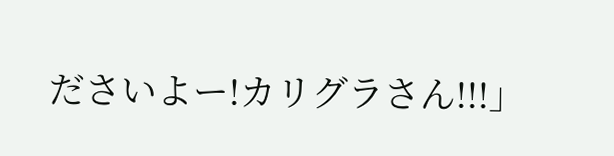ださいよー!カリグラさん!!!」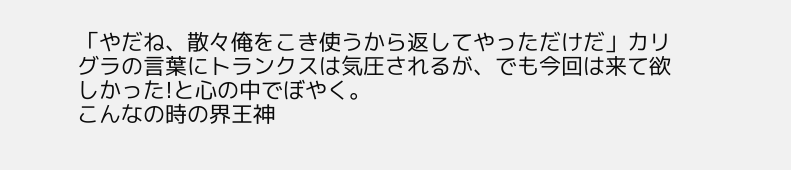「やだね、散々俺をこき使うから返してやっただけだ」カリグラの言葉にトランクスは気圧されるが、でも今回は来て欲しかった!と心の中でぼやく。
こんなの時の界王神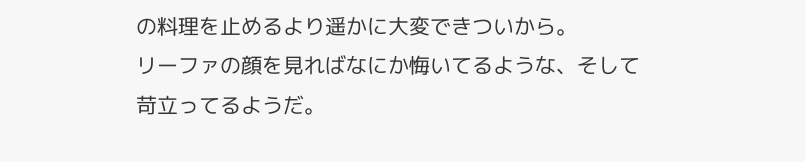の料理を止めるより遥かに大変できついから。
リーファの顔を見ればなにか悔いてるような、そして苛立ってるようだ。